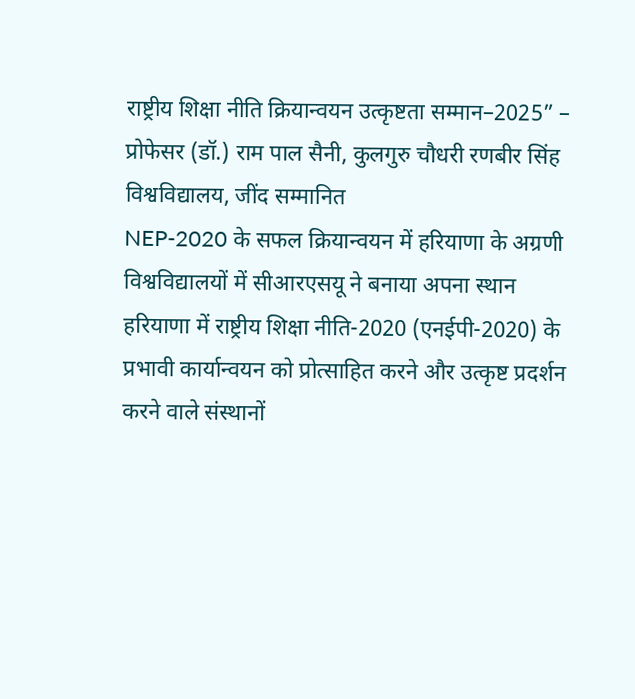राष्ट्रीय शिक्षा नीति क्रियान्वयन उत्कृष्टता सम्मान–2025” – प्रोफेसर (डॉ.) राम पाल सैनी, कुलगुरु चौधरी रणबीर सिंह विश्वविद्यालय, जींद सम्मानित
NEP-2020 के सफल क्रियान्वयन में हरियाणा के अग्रणी विश्वविद्यालयों में सीआरएसयू ने बनाया अपना स्थान
हरियाणा में राष्ट्रीय शिक्षा नीति-2020 (एनईपी-2020) के प्रभावी कार्यान्वयन को प्रोत्साहित करने और उत्कृष्ट प्रदर्शन करने वाले संस्थानों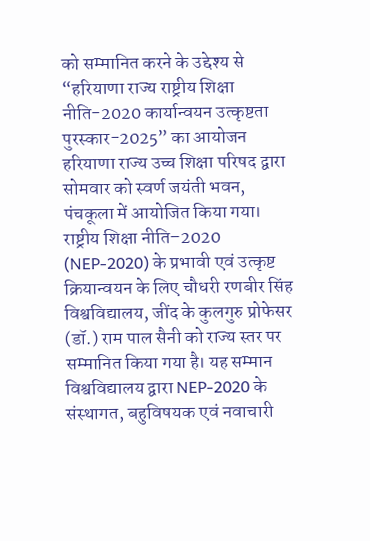को सम्मानित करने के उद्देश्य से “हरियाणा राज्य राष्ट्रीय शिक्षा नीति-2020 कार्यान्वयन उत्कृष्टता पुरस्कार-2025” का आयोजन हरियाणा राज्य उच्च शिक्षा परिषद द्वारा सोमवार को स्वर्ण जयंती भवन, पंचकूला में आयोजित किया गया।
राष्ट्रीय शिक्षा नीति–2020 (NEP-2020) के प्रभावी एवं उत्कृष्ट क्रियान्वयन के लिए चौधरी रणबीर सिंह विश्वविद्यालय, जींद के कुलगुरु प्रोफेसर (डॉ.) राम पाल सैनी को राज्य स्तर पर सम्मानित किया गया है। यह सम्मान विश्वविद्यालय द्वारा NEP-2020 के संस्थागत, बहुविषयक एवं नवाचारी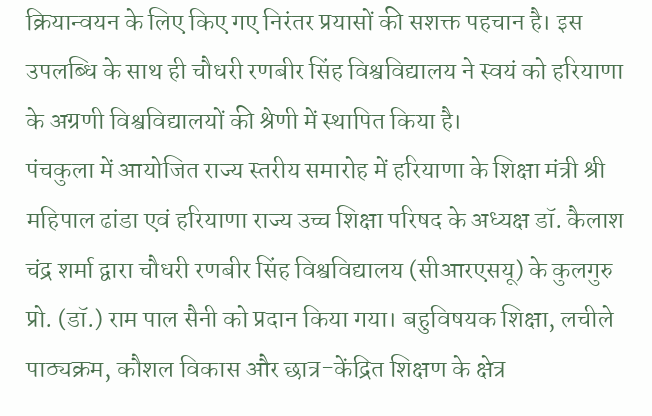क्रियान्वयन के लिए किए गए निरंतर प्रयासों की सशक्त पहचान है। इस उपलब्धि के साथ ही चौधरी रणबीर सिंह विश्वविद्यालय ने स्वयं को हरियाणा के अग्रणी विश्वविद्यालयों की श्रेणी में स्थापित किया है।
पंचकुला में आयोजित राज्य स्तरीय समारोह में हरियाणा के शिक्षा मंत्री श्री महिपाल ढांडा एवं हरियाणा राज्य उच्च शिक्षा परिषद के अध्यक्ष डॉ. कैलाश चंद्र शर्मा द्वारा चौधरी रणबीर सिंह विश्वविद्यालय (सीआरएसयू) के कुलगुरु प्रो. (डॉ.) राम पाल सैनी को प्रदान किया गया। बहुविषयक शिक्षा, लचीले पाठ्यक्रम, कौशल विकास और छात्र-केंद्रित शिक्षण के क्षेत्र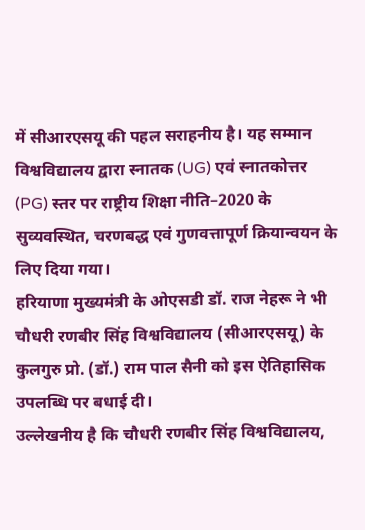में सीआरएसयू की पहल सराहनीय है। यह सम्मान विश्वविद्यालय द्वारा स्नातक (UG) एवं स्नातकोत्तर (PG) स्तर पर राष्ट्रीय शिक्षा नीति–2020 के सुव्यवस्थित, चरणबद्ध एवं गुणवत्तापूर्ण क्रियान्वयन के लिए दिया गया।
हरियाणा मुख्यमंत्री के ओएसडी डॉ. राज नेहरू ने भी चौधरी रणबीर सिंह विश्वविद्यालय (सीआरएसयू) के कुलगुरु प्रो. (डॉ.) राम पाल सैनी को इस ऐतिहासिक उपलब्धि पर बधाई दी।
उल्लेखनीय है कि चौधरी रणबीर सिंह विश्वविद्यालय,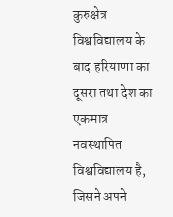कुरुक्षेत्र विश्वविद्यालय के बाद हरियाणा का दूसरा तथा देश का एकमात्र नवस्थापित विश्वविद्यालय है, जिसने अपने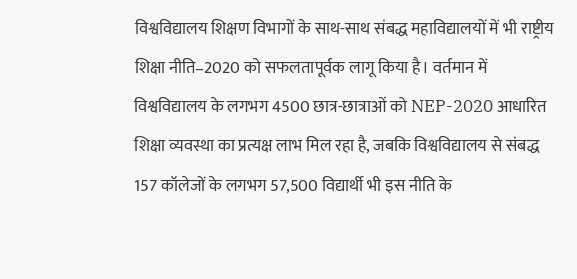विश्वविद्यालय शिक्षण विभागों के साथ-साथ संबद्ध महाविद्यालयों में भी राष्ट्रीय शिक्षा नीति–2020 को सफलतापूर्वक लागू किया है। वर्तमान में विश्वविद्यालय के लगभग 4500 छात्र-छात्राओं को NEP-2020 आधारित शिक्षा व्यवस्था का प्रत्यक्ष लाभ मिल रहा है, जबकि विश्वविद्यालय से संबद्ध 157 कॉलेजों के लगभग 57,500 विद्यार्थी भी इस नीति के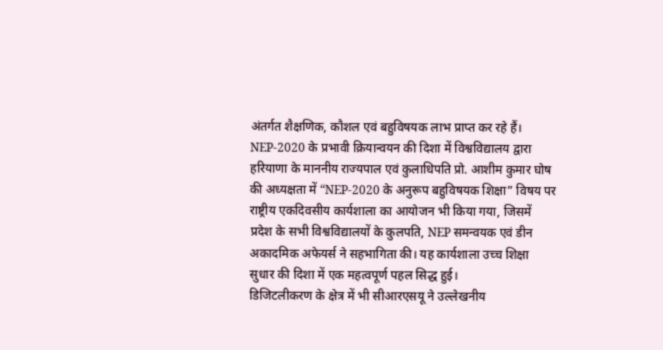अंतर्गत शैक्षणिक, कौशल एवं बहुविषयक लाभ प्राप्त कर रहे हैं।
NEP-2020 के प्रभावी क्रियान्वयन की दिशा में विश्वविद्यालय द्वारा हरियाणा के माननीय राज्यपाल एवं कुलाधिपति प्रो. आशीम कुमार घोष की अध्यक्षता में “NEP-2020 के अनुरूप बहुविषयक शिक्षा” विषय पर राष्ट्रीय एकदिवसीय कार्यशाला का आयोजन भी किया गया, जिसमें प्रदेश के सभी विश्वविद्यालयों के कुलपति, NEP समन्वयक एवं डीन अकादमिक अफेयर्स ने सहभागिता की। यह कार्यशाला उच्च शिक्षा सुधार की दिशा में एक महत्वपूर्ण पहल सिद्ध हुई।
डिजिटलीकरण के क्षेत्र में भी सीआरएसयू ने उल्लेखनीय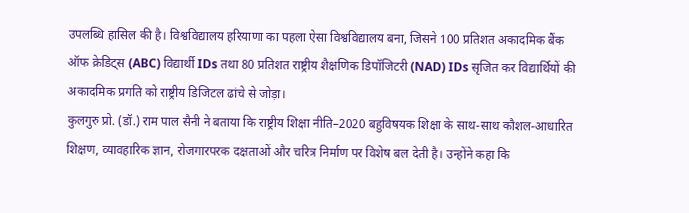उपलब्धि हासिल की है। विश्वविद्यालय हरियाणा का पहला ऐसा विश्वविद्यालय बना, जिसने 100 प्रतिशत अकादमिक बैंक ऑफ क्रेडिट्स (ABC) विद्यार्थी IDs तथा 80 प्रतिशत राष्ट्रीय शैक्षणिक डिपॉजिटरी (NAD) IDs सृजित कर विद्यार्थियों की अकादमिक प्रगति को राष्ट्रीय डिजिटल ढांचे से जोड़ा।
कुलगुरु प्रो. (डॉ.) राम पाल सैनी ने बताया कि राष्ट्रीय शिक्षा नीति–2020 बहुविषयक शिक्षा के साथ-साथ कौशल-आधारित शिक्षण, व्यावहारिक ज्ञान, रोजगारपरक दक्षताओं और चरित्र निर्माण पर विशेष बल देती है। उन्होंने कहा कि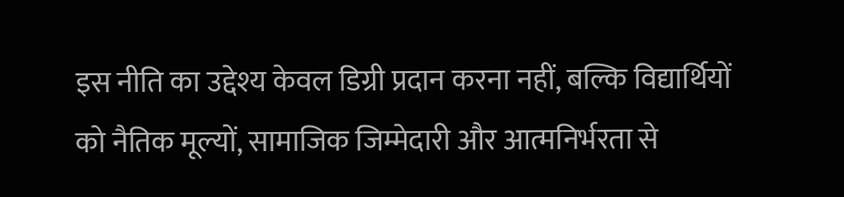इस नीति का उद्देश्य केवल डिग्री प्रदान करना नहीं, बल्कि विद्यार्थियों को नैतिक मूल्यों, सामाजिक जिम्मेदारी और आत्मनिर्भरता से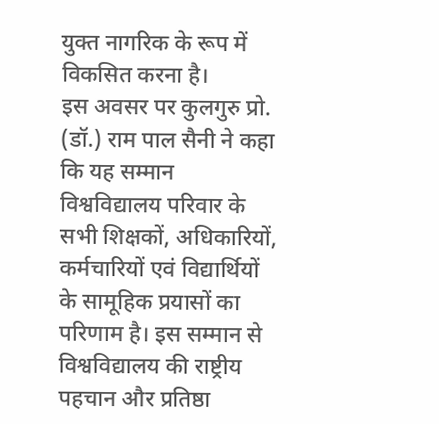युक्त नागरिक के रूप में विकसित करना है।
इस अवसर पर कुलगुरु प्रो. (डॉ.) राम पाल सैनी ने कहा कि यह सम्मान विश्वविद्यालय परिवार के सभी शिक्षकों, अधिकारियों, कर्मचारियों एवं विद्यार्थियों के सामूहिक प्रयासों का परिणाम है। इस सम्मान से विश्वविद्यालय की राष्ट्रीय पहचान और प्रतिष्ठा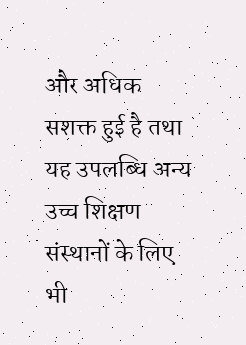और अधिक सशक्त हुई है तथा यह उपलब्धि अन्य उच्च शिक्षण संस्थानों के लिए भी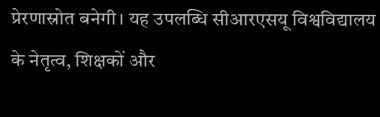प्रेरणास्रोत बनेगी। यह उपलब्धि सीआरएसयू विश्वविद्यालय के नेतृत्व, शिक्षकों और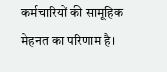कर्मचारियों की सामूहिक मेहनत का परिणाम है।